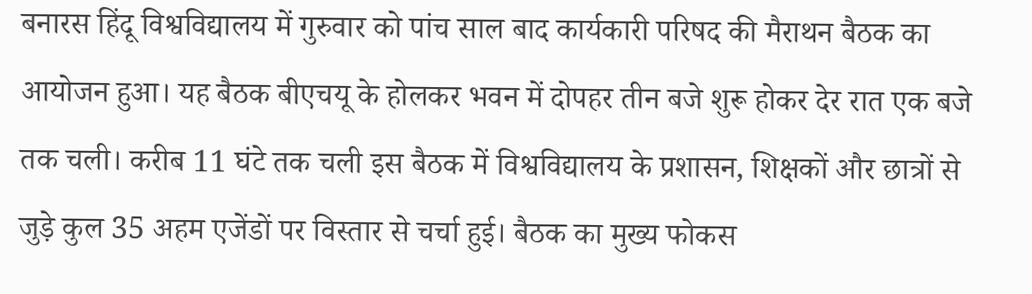बनारस हिंदू विश्वविद्यालय में गुरुवार को पांच साल बाद कार्यकारी परिषद की मैराथन बैठक का आयोजन हुआ। यह बैठक बीएचयू के होलकर भवन में दोपहर तीन बजे शुरू होकर देर रात एक बजे तक चली। करीब 11 घंटे तक चली इस बैठक में विश्वविद्यालय के प्रशासन, शिक्षकों और छात्रों से जुड़े कुल 35 अहम एजेंडों पर विस्तार से चर्चा हुई। बैठक का मुख्य फोकस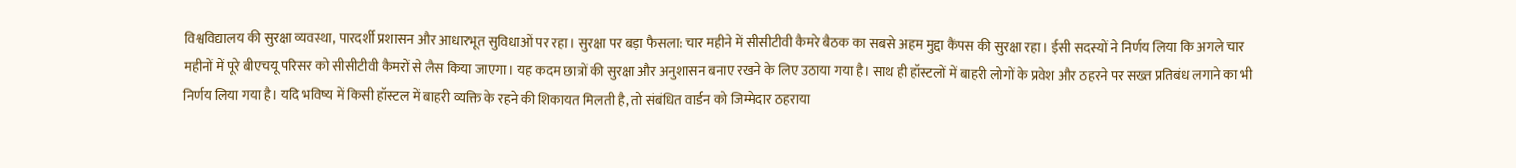विश्वविद्यालय की सुरक्षा व्यवस्था, पारदर्शी प्रशासन और आधारभूत सुविधाओं पर रहा। सुरक्षा पर बड़ा फैसला: चार महीने में सीसीटीवी कैमरे बैठक का सबसे अहम मुद्दा कैंपस की सुरक्षा रहा। ईसी सदस्यों ने निर्णय लिया कि अगले चार महीनों में पूरे बीएचयू परिसर को सीसीटीवी कैमरों से लैस किया जाएगा। यह कदम छात्रों की सुरक्षा और अनुशासन बनाए रखने के लिए उठाया गया है। साथ ही हॉस्टलों में बाहरी लोगों के प्रवेश और ठहरने पर सख्त प्रतिबंध लगाने का भी निर्णय लिया गया है। यदि भविष्य में किसी हॉस्टल में बाहरी व्यक्ति के रहने की शिकायत मिलती है, तो संबंधित वार्डन को जिम्मेदार ठहराया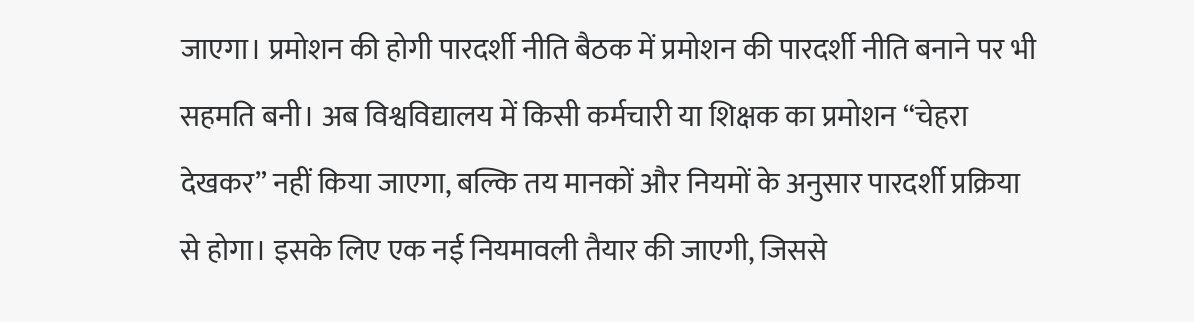जाएगा। प्रमोशन की होगी पारदर्शी नीति बैठक में प्रमोशन की पारदर्शी नीति बनाने पर भी सहमति बनी। अब विश्वविद्यालय में किसी कर्मचारी या शिक्षक का प्रमोशन “चेहरा देखकर” नहीं किया जाएगा, बल्कि तय मानकों और नियमों के अनुसार पारदर्शी प्रक्रिया से होगा। इसके लिए एक नई नियमावली तैयार की जाएगी, जिससे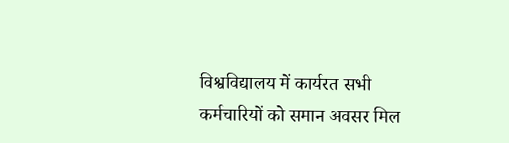विश्वविद्यालय में कार्यरत सभी कर्मचारियों को समान अवसर मिल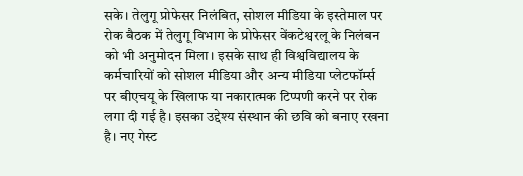सके। तेलुगू प्रोफेसर निलंबित, सोशल मीडिया के इस्तेमाल पर रोक बैठक में तेलुगू विभाग के प्रोफेसर वेंकटेश्वरलू के निलंबन को भी अनुमोदन मिला। इसके साथ ही विश्वविद्यालय के कर्मचारियों को सोशल मीडिया और अन्य मीडिया प्लेटफॉर्म्स पर बीएचयू के खिलाफ या नकारात्मक टिप्पणी करने पर रोक लगा दी गई है। इसका उद्देश्य संस्थान की छवि को बनाए रखना है। नए गेस्ट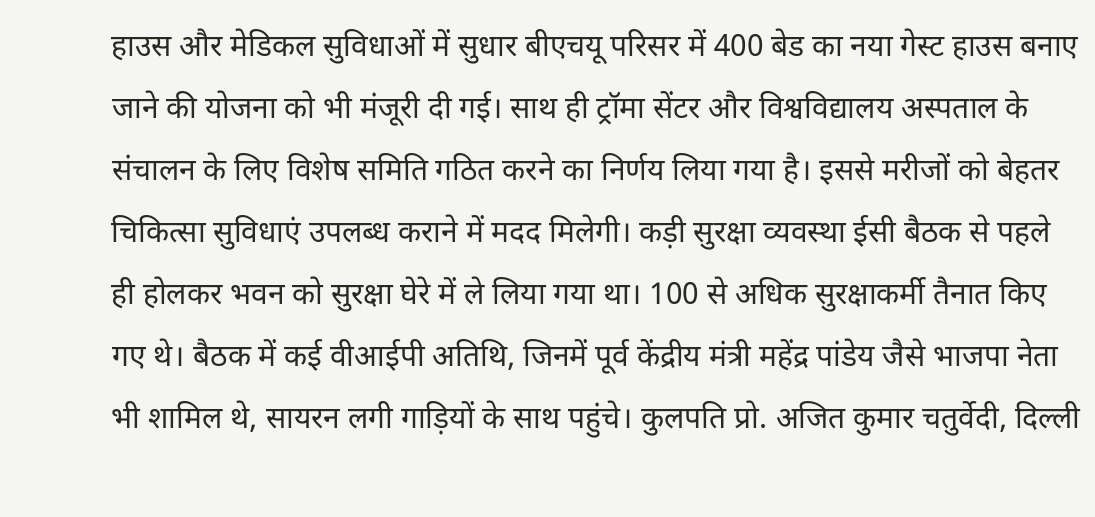हाउस और मेडिकल सुविधाओं में सुधार बीएचयू परिसर में 400 बेड का नया गेस्ट हाउस बनाए जाने की योजना को भी मंजूरी दी गई। साथ ही ट्रॉमा सेंटर और विश्वविद्यालय अस्पताल के संचालन के लिए विशेष समिति गठित करने का निर्णय लिया गया है। इससे मरीजों को बेहतर चिकित्सा सुविधाएं उपलब्ध कराने में मदद मिलेगी। कड़ी सुरक्षा व्यवस्था ईसी बैठक से पहले ही होलकर भवन को सुरक्षा घेरे में ले लिया गया था। 100 से अधिक सुरक्षाकर्मी तैनात किए गए थे। बैठक में कई वीआईपी अतिथि, जिनमें पूर्व केंद्रीय मंत्री महेंद्र पांडेय जैसे भाजपा नेता भी शामिल थे, सायरन लगी गाड़ियों के साथ पहुंचे। कुलपति प्रो. अजित कुमार चतुर्वेदी, दिल्ली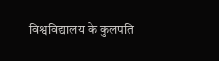विश्वविद्यालय के कुलपति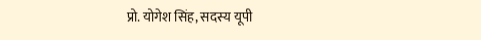प्रो. योगेश सिंह, सदस्य यूपी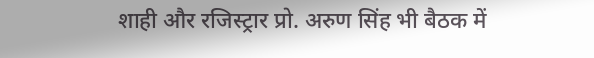शाही और रजिस्ट्रार प्रो. अरुण सिंह भी बैठक में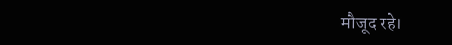मौजूद रहे।